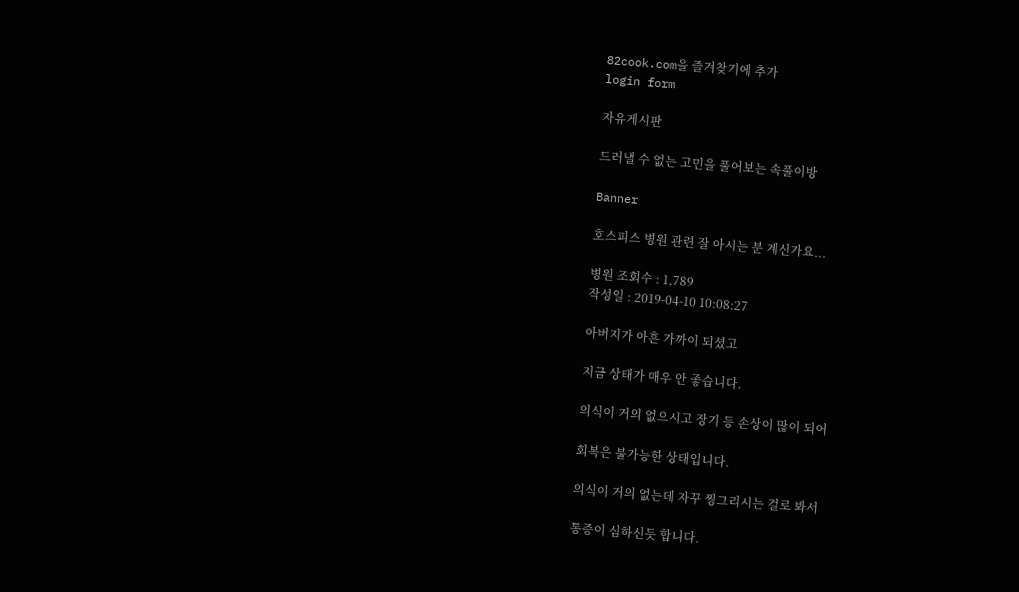82cook.com을 즐겨찾기에 추가
login form

자유게시판

드러낼 수 없는 고민을 풀어보는 속풀이방

Banner

호스피스 병원 관련 잘 아시는 분 계신가요...

병원 조회수 : 1,789
작성일 : 2019-04-10 10:08:27

아버지가 아흔 가까이 되셨고

지금 상태가 매우 안 좋습니다.

의식이 거의 없으시고 장기 등 손상이 많이 되어

회복은 불가능한 상태입니다.

의식이 거의 없는데 자꾸 찡그리시는 걸로 봐서

통증이 심하신듯 합니다.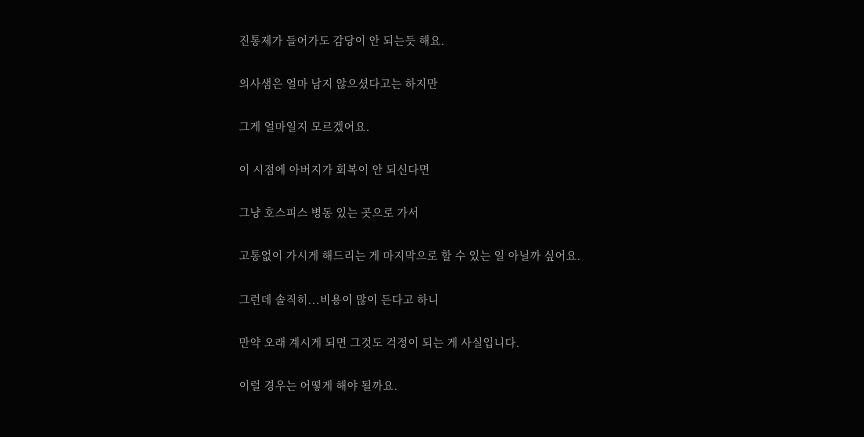진통제가 들어가도 감당이 안 되는듯 해요.

의사샘은 얼마 남지 않으셨다고는 하지만

그게 얼마일지 모르겠어요.

이 시점에 아버지가 회복이 안 되신다면

그냥 호스피스 병동 있는 곳으로 가서

고통없이 가시게 해드리는 게 마지막으로 할 수 있는 일 아닐까 싶어요.

그런데 솔직히...비용이 많이 든다고 하니

만약 오래 계시게 되면 그것도 걱정이 되는 게 사실입니다.

이럴 경우는 어떻게 해야 될까요.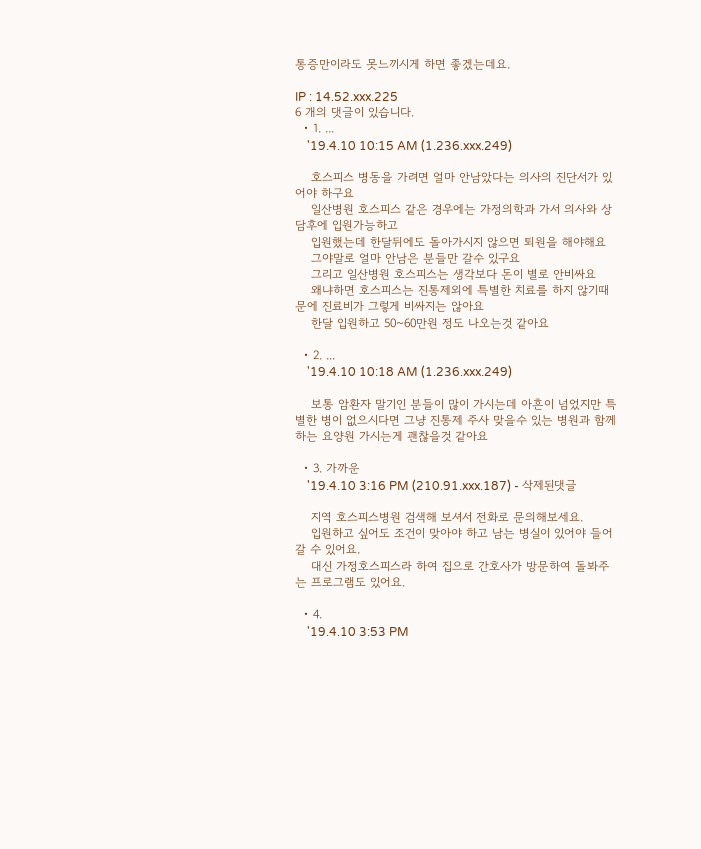통증만이라도 못느끼시게 하면 좋겠는데요.

IP : 14.52.xxx.225
6 개의 댓글이 있습니다.
  • 1. ...
    '19.4.10 10:15 AM (1.236.xxx.249)

    호스피스 병동을 가려면 얼마 안남았다는 의사의 진단서가 있어야 하구요
    일산병원 호스피스 같은 경우에는 가정의학과 가서 의사와 상담후에 입원가능하고
    입원했는데 한달뒤에도 돌아가시지 않으면 퇴원을 해야해요
    그야말로 얼마 안남은 분들만 갈수 있구요
    그리고 일산병원 호스피스는 생각보다 돈이 별로 안비싸요
    왜냐하면 호스피스는 진통제외에 특별한 치료를 하지 않기때문에 진료비가 그렇게 비싸지는 않아요
    한달 입원하고 50~60만원 정도 나오는것 같아요

  • 2. ...
    '19.4.10 10:18 AM (1.236.xxx.249)

    보통 암환자 말기인 분들이 많이 가시는데 아흔이 넘었지만 특별한 병이 없으시다면 그냥 진통제 주사 맞을수 있는 병원과 함께 하는 요양원 가시는게 괜찮을것 같아요

  • 3. 가까운
    '19.4.10 3:16 PM (210.91.xxx.187) - 삭제된댓글

    지역 호스피스병원 검색해 보셔서 전화로 문의해보세요.
    입원하고 싶어도 조건이 맞아야 하고 남는 병실이 있어야 들어 갈 수 있어요.
    대신 가정호스피스라 하여 집으로 간호사가 방문하여 돌봐주는 프로그램도 있어요.

  • 4.
    '19.4.10 3:53 PM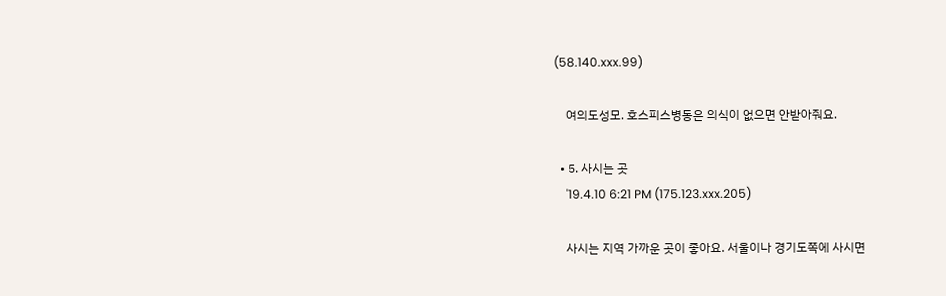(58.140.xxx.99)

    여의도성모. 호스피스병동은 의식이 없으면 안받아줘요.

  • 5. 사시는 곳
    '19.4.10 6:21 PM (175.123.xxx.205)

    사시는 지역 가까운 곳이 좋아요. 서울이나 경기도쪽에 사시면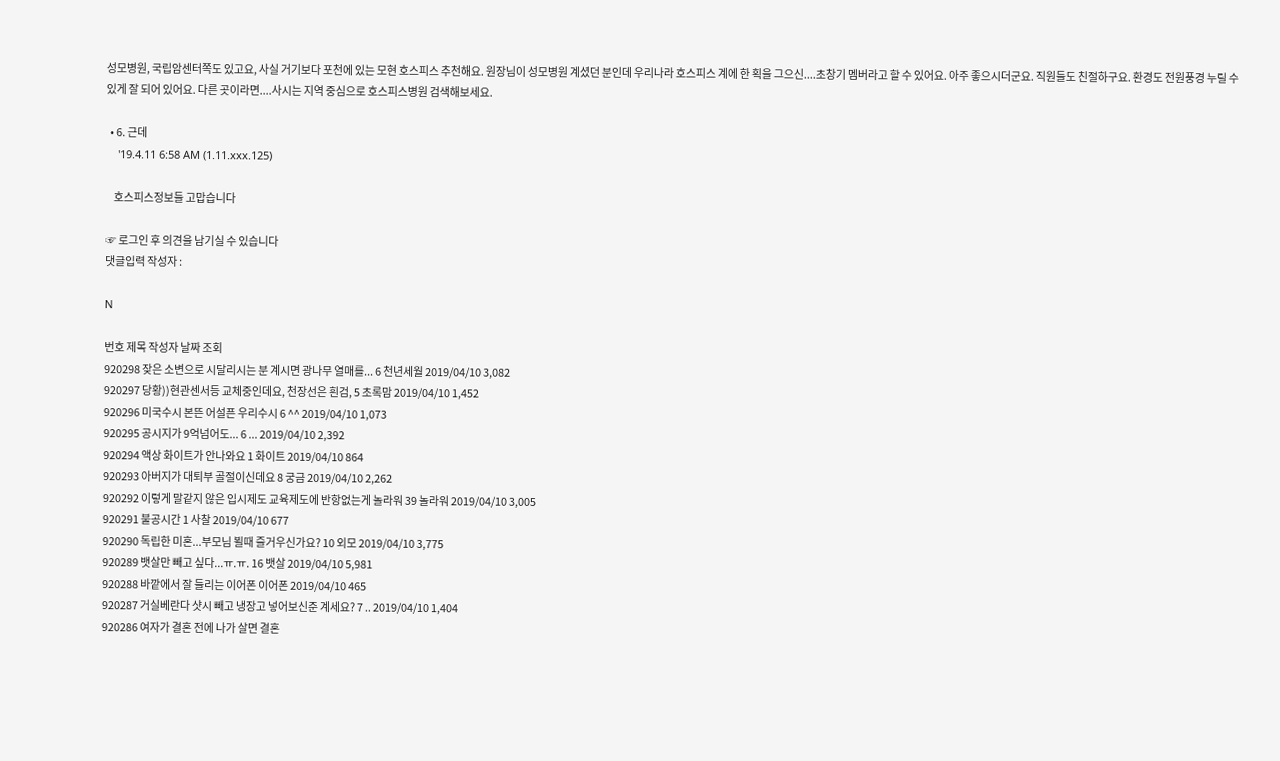성모병원, 국립암센터쪽도 있고요, 사실 거기보다 포천에 있는 모현 호스피스 추천해요. 원장님이 성모병원 계셨던 분인데 우리나라 호스피스 계에 한 획을 그으신....초창기 멤버라고 할 수 있어요. 아주 좋으시더군요. 직원들도 친절하구요. 환경도 전원풍경 누릴 수 있게 잘 되어 있어요. 다른 곳이라면....사시는 지역 중심으로 호스피스병원 검색해보세요.

  • 6. 근데
    '19.4.11 6:58 AM (1.11.xxx.125)

    호스피스정보들 고맙습니다

☞ 로그인 후 의견을 남기실 수 있습니다
댓글입력 작성자 :

N

번호 제목 작성자 날짜 조회
920298 잦은 소변으로 시달리시는 분 계시면 광나무 열매를... 6 천년세월 2019/04/10 3,082
920297 당황))현관센서등 교체중인데요, 천장선은 흰검, 5 초록맘 2019/04/10 1,452
920296 미국수시 본뜬 어설픈 우리수시 6 ^^ 2019/04/10 1,073
920295 공시지가 9억넘어도... 6 ... 2019/04/10 2,392
920294 액상 화이트가 안나와요 1 화이트 2019/04/10 864
920293 아버지가 대퇴부 골절이신데요 8 궁금 2019/04/10 2,262
920292 이렇게 말같지 않은 입시제도 교육제도에 반항없는게 놀라워 39 놀라워 2019/04/10 3,005
920291 불공시간 1 사찰 2019/04/10 677
920290 독립한 미혼...부모님 뵐때 즐거우신가요? 10 외모 2019/04/10 3,775
920289 뱃살만 빼고 싶다...ㅠ.ㅠ. 16 뱃살 2019/04/10 5,981
920288 바깥에서 잘 들리는 이어폰 이어폰 2019/04/10 465
920287 거실베란다 샷시 빼고 냉장고 넣어보신준 계세요? 7 .. 2019/04/10 1,404
920286 여자가 결혼 전에 나가 살면 결혼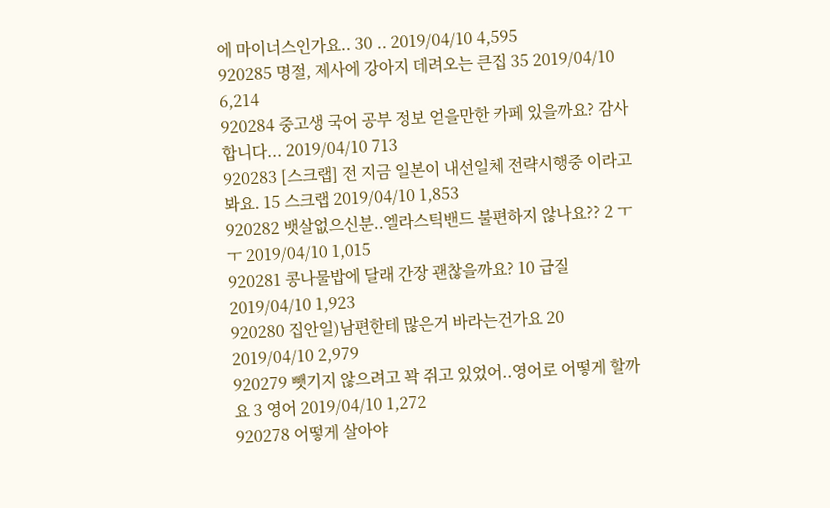에 마이너스인가요.. 30 .. 2019/04/10 4,595
920285 명절, 제사에 강아지 데려오는 큰집 35 2019/04/10 6,214
920284 중고생 국어 공부 정보 얻을만한 카페 있을까요? 감사합니다... 2019/04/10 713
920283 [스크랩] 전 지금 일본이 내선일체 전략시행중 이라고 봐요. 15 스크랩 2019/04/10 1,853
920282 뱃살없으신분..엘라스틱밴드 불편하지 않나요?? 2 ㅜㅜ 2019/04/10 1,015
920281 콩나물밥에 달래 간장 괜찮을까요? 10 급질 2019/04/10 1,923
920280 집안일)남편한테 많은거 바라는건가요 20 2019/04/10 2,979
920279 뺏기지 않으려고 꽉 쥐고 있었어..영어로 어떻게 할까요 3 영어 2019/04/10 1,272
920278 어떻게 살아야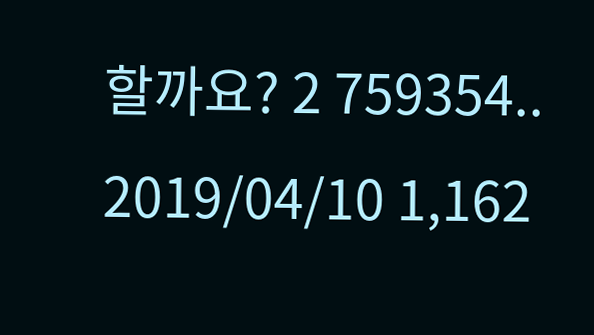할까요? 2 759354.. 2019/04/10 1,162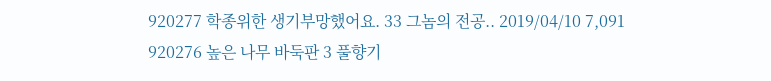920277 학종위한 생기부망했어요. 33 그놈의 전공.. 2019/04/10 7,091
920276 높은 나무 바둑판 3 풀향기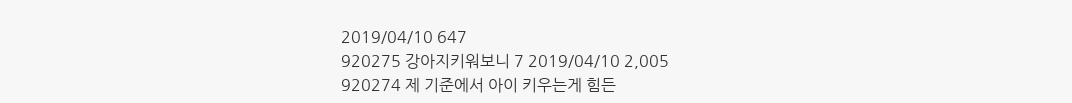2019/04/10 647
920275 강아지키워보니 7 2019/04/10 2,005
920274 제 기준에서 아이 키우는게 힘든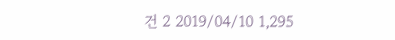건 2 2019/04/10 1,295